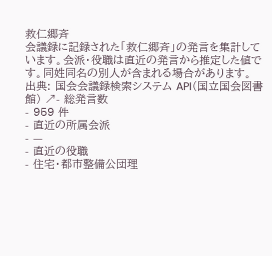救仁郷斉
会議録に記録された「救仁郷斉」の発言を集計しています。会派・役職は直近の発言から推定した値です。同姓同名の別人が含まれる場合があります。
出典: 国会会議録検索システム API(国立国会図書館) ↗- 総発言数
- 959 件
- 直近の所属会派
- —
- 直近の役職
- 住宅・都市整備公団理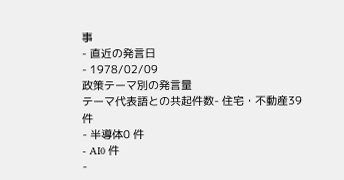事
- 直近の発言日
- 1978/02/09
政策テーマ別の発言量
テーマ代表語との共起件数- 住宅・不動産39 件
- 半導体0 件
- AI0 件
-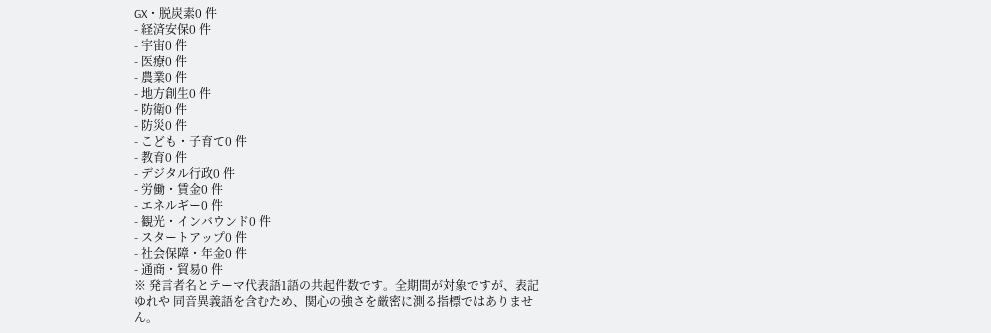GX・脱炭素0 件
- 経済安保0 件
- 宇宙0 件
- 医療0 件
- 農業0 件
- 地方創生0 件
- 防衛0 件
- 防災0 件
- こども・子育て0 件
- 教育0 件
- デジタル行政0 件
- 労働・賃金0 件
- エネルギー0 件
- 観光・インバウンド0 件
- スタートアップ0 件
- 社会保障・年金0 件
- 通商・貿易0 件
※ 発言者名とテーマ代表語1語の共起件数です。全期間が対象ですが、表記ゆれや 同音異義語を含むため、関心の強さを厳密に測る指標ではありません。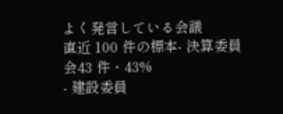よく発言している会議
直近 100 件の標本- 決算委員会43 件・43%
- 建設委員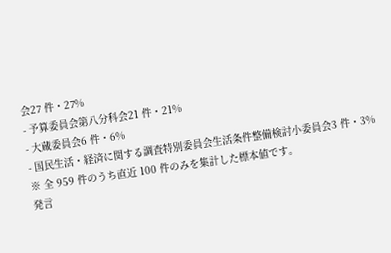会27 件・27%
- 予算委員会第八分科会21 件・21%
- 大蔵委員会6 件・6%
- 国民生活・経済に関する調査特別委員会生活条件整備検討小委員会3 件・3%
※ 全 959 件のうち直近 100 件のみを集計した標本値です。
発言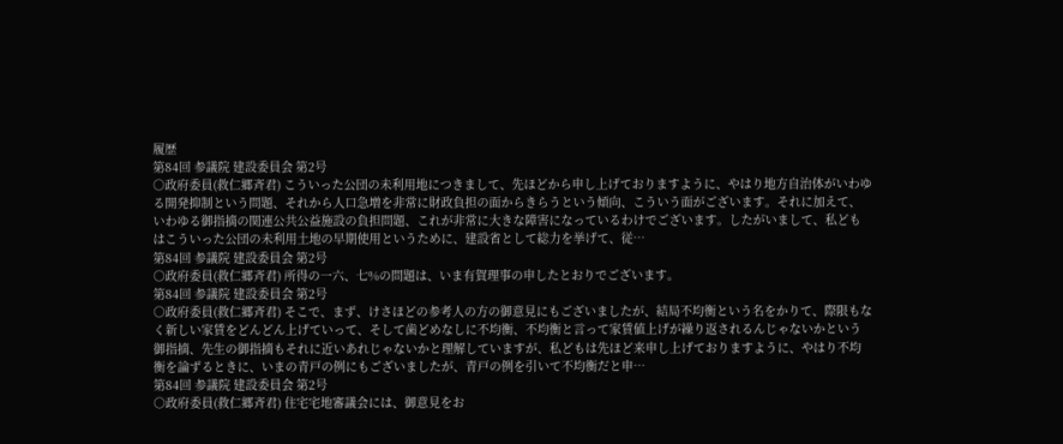履歴
第84回 参議院 建設委員会 第2号
○政府委員(救仁郷斉君) こういった公団の未利用地につきまして、先ほどから申し上げておりますように、やはり地方自治体がいわゆる開発抑制という問題、それから人口急増を非常に財政負担の面からきらうという傾向、こういう面がございます。それに加えて、いわゆる御指摘の関連公共公益施設の負担問題、これが非常に大きな障害になっているわけでございます。したがいまして、私どもはこういった公団の未利用土地の早期使用というために、建設省として総力を挙げて、従…
第84回 参議院 建設委員会 第2号
○政府委員(救仁郷斉君) 所得の一六、七%の問題は、いま有賀理事の申したとおりでございます。
第84回 参議院 建設委員会 第2号
○政府委員(救仁郷斉君) そこで、まず、けさほどの参考人の方の御意見にもございましたが、結局不均衡という名をかりて、際限もなく新しい家賃をどんどん上げていって、そして歯どめなしに不均衡、不均衡と言って家賃値上げが繰り返されるんじゃないかという御指摘、先生の御指摘もそれに近いあれじゃないかと理解していますが、私どもは先ほど来申し上げておりますように、やはり不均衡を論ずるときに、いまの青戸の例にもございましたが、青戸の例を引いて不均衡だと申…
第84回 参議院 建設委員会 第2号
○政府委員(救仁郷斉君) 住宅宅地審議会には、御意見をお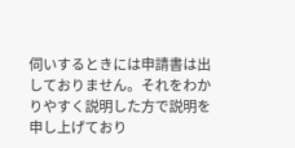伺いするときには申請書は出しておりません。それをわかりやすく説明した方で説明を申し上げており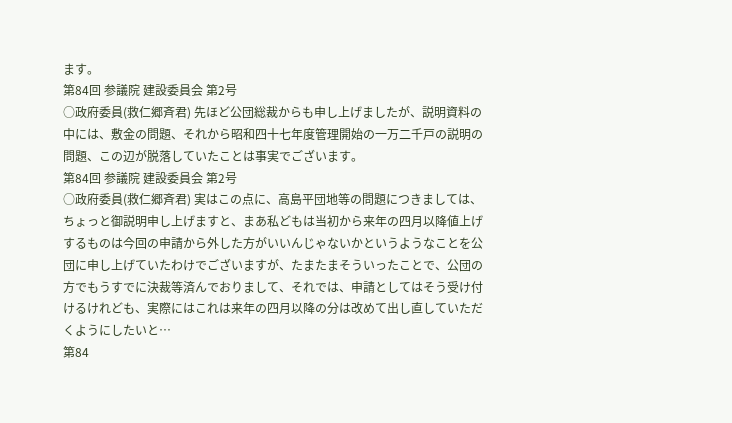ます。
第84回 参議院 建設委員会 第2号
○政府委員(救仁郷斉君) 先ほど公団総裁からも申し上げましたが、説明資料の中には、敷金の問題、それから昭和四十七年度管理開始の一万二千戸の説明の問題、この辺が脱落していたことは事実でございます。
第84回 参議院 建設委員会 第2号
○政府委員(救仁郷斉君) 実はこの点に、高島平団地等の問題につきましては、ちょっと御説明申し上げますと、まあ私どもは当初から来年の四月以降値上げするものは今回の申請から外した方がいいんじゃないかというようなことを公団に申し上げていたわけでございますが、たまたまそういったことで、公団の方でもうすでに決裁等済んでおりまして、それでは、申請としてはそう受け付けるけれども、実際にはこれは来年の四月以降の分は改めて出し直していただくようにしたいと…
第84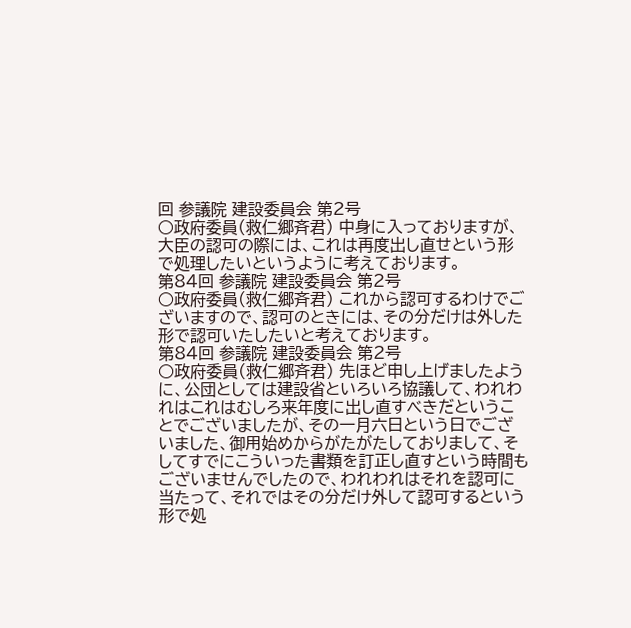回 参議院 建設委員会 第2号
○政府委員(救仁郷斉君) 中身に入っておりますが、大臣の認可の際には、これは再度出し直せという形で処理したいというように考えております。
第84回 参議院 建設委員会 第2号
○政府委員(救仁郷斉君) これから認可するわけでございますので、認可のときには、その分だけは外した形で認可いたしたいと考えております。
第84回 参議院 建設委員会 第2号
○政府委員(救仁郷斉君) 先ほど申し上げましたように、公団としては建設省といろいろ協議して、われわれはこれはむしろ来年度に出し直すべきだということでございましたが、その一月六日という日でございました、御用始めからがたがたしておりまして、そしてすでにこういった書類を訂正し直すという時間もございませんでしたので、われわれはそれを認可に当たって、それではその分だけ外して認可するという形で処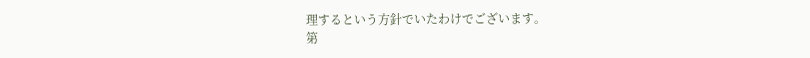理するという方針でいたわけでございます。
第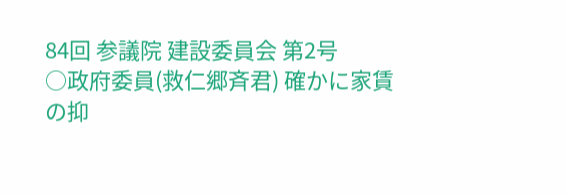84回 参議院 建設委員会 第2号
○政府委員(救仁郷斉君) 確かに家賃の抑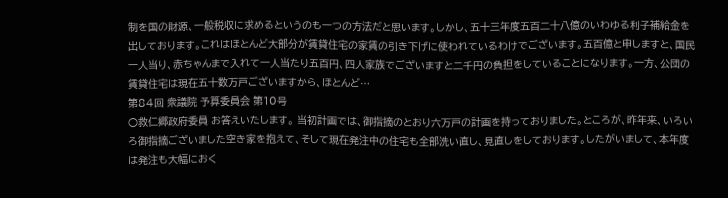制を国の財源、一般税収に求めるというのも一つの方法だと思います。しかし、五十三年度五百二十八億のいわゆる利子補給金を出しております。これはほとんど大部分が賃貸住宅の家賃の引き下げに使われているわけでございます。五百億と申しますと、国民一人当り、赤ちゃんまで入れて一人当たり五百円、四人家族でございますと二千円の負担をしていることになります。一方、公団の賃貸住宅は現在五十数万戸ございますから、ほとんど…
第84回 衆議院 予算委員会 第10号
○救仁郷政府委員 お答えいたします。 当初計画では、御指摘のとおり六万戸の計画を持っておりました。ところが、昨年来、いろいろ御指摘ございました空き家を抱えて、そして現在発注中の住宅も全部洗い直し、見直しをしております。したがいまして、本年度は発注も大幅におく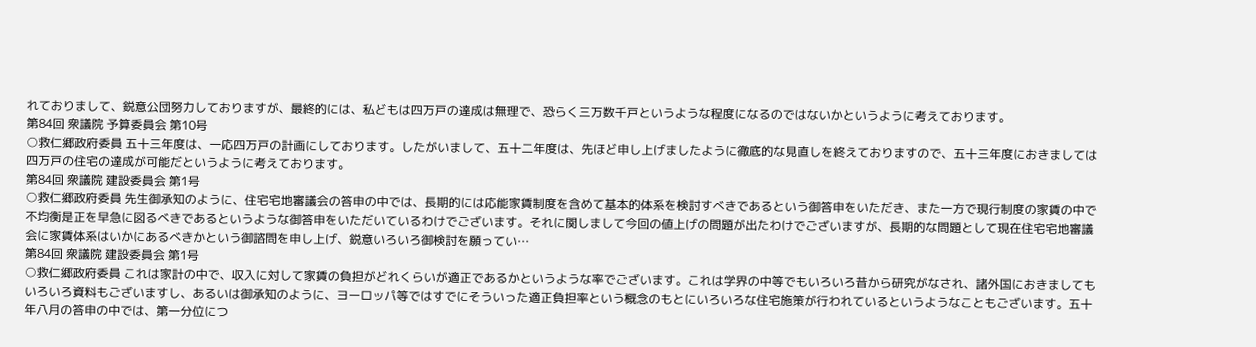れておりまして、鋭意公団努力しておりますが、最終的には、私どもは四万戸の達成は無理で、恐らく三万数千戸というような程度になるのではないかというように考えております。
第84回 衆議院 予算委員会 第10号
○救仁郷政府委員 五十三年度は、一応四万戸の計画にしております。したがいまして、五十二年度は、先ほど申し上げましたように徹底的な見直しを終えておりますので、五十三年度におきましては四万戸の住宅の達成が可能だというように考えております。
第84回 衆議院 建設委員会 第1号
○救仁郷政府委員 先生御承知のように、住宅宅地審議会の答申の中では、長期的には応能家賃制度を含めて基本的体系を検討すべきであるという御答申をいただき、また一方で現行制度の家賃の中で不均衡是正を早急に図るべきであるというような御答申をいただいているわけでございます。それに関しまして今回の値上げの問題が出たわけでございますが、長期的な問題として現在住宅宅地審議会に家賃体系はいかにあるべきかという御諮問を申し上げ、鋭意いろいろ御検討を願ってい…
第84回 衆議院 建設委員会 第1号
○救仁郷政府委員 これは家計の中で、収入に対して家賃の負担がどれくらいが適正であるかというような率でございます。これは学界の中等でもいろいろ昔から研究がなされ、諸外国におきましてもいろいろ資料もございますし、あるいは御承知のように、ヨーロッパ等ではすでにそういった適正負担率という概念のもとにいろいろな住宅施策が行われているというようなこともございます。五十年八月の答申の中では、第一分位につ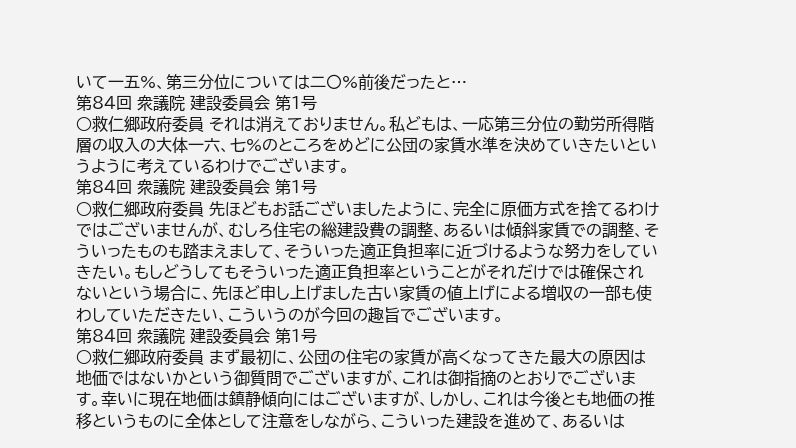いて一五%、第三分位については二〇%前後だったと…
第84回 衆議院 建設委員会 第1号
○救仁郷政府委員 それは消えておりません。私どもは、一応第三分位の勤労所得階層の収入の大体一六、七%のところをめどに公団の家賃水準を決めていきたいというように考えているわけでございます。
第84回 衆議院 建設委員会 第1号
○救仁郷政府委員 先ほどもお話ございましたように、完全に原価方式を捨てるわけではございませんが、むしろ住宅の総建設費の調整、あるいは傾斜家賃での調整、そういったものも踏まえまして、そういった適正負担率に近づけるような努力をしていきたい。もしどうしてもそういった適正負担率ということがそれだけでは確保されないという場合に、先ほど申し上げました古い家賃の値上げによる増収の一部も使わしていただきたい、こういうのが今回の趣旨でございます。
第84回 衆議院 建設委員会 第1号
○救仁郷政府委員 まず最初に、公団の住宅の家賃が高くなってきた最大の原因は地価ではないかという御質問でございますが、これは御指摘のとおりでございます。幸いに現在地価は鎮静傾向にはございますが、しかし、これは今後とも地価の推移というものに全体として注意をしながら、こういった建設を進めて、あるいは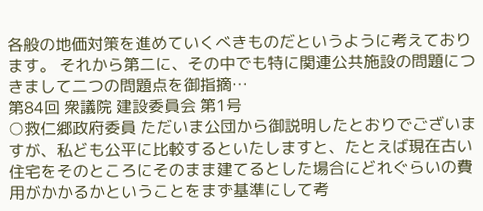各般の地価対策を進めていくべきものだというように考えております。 それから第二に、その中でも特に関連公共施設の問題につきまして二つの問題点を御指摘…
第84回 衆議院 建設委員会 第1号
○救仁郷政府委員 ただいま公団から御説明したとおりでございますが、私ども公平に比較するといたしますと、たとえば現在古い住宅をそのところにそのまま建てるとした場合にどれぐらいの費用がかかるかということをまず基準にして考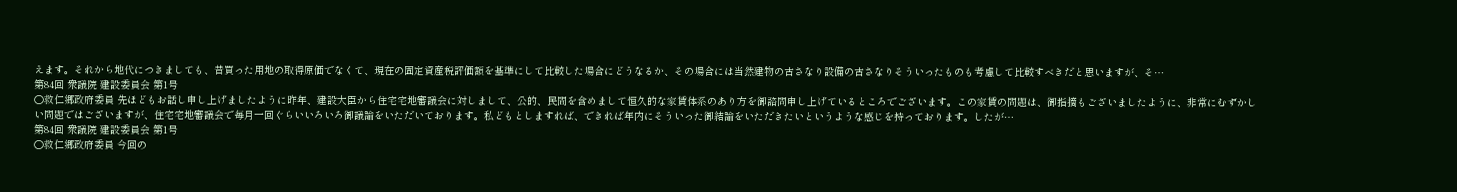えます。それから地代につきましても、昔買った用地の取得原価でなくて、現在の固定資産税評価額を基準にして比較した場合にどうなるか、その場合には当然建物の古さなり設備の古さなりそういったものも考慮して比較すべきだと思いますが、そ…
第84回 衆議院 建設委員会 第1号
○救仁郷政府委員 先ほどもお話し申し上げましたように昨年、建設大臣から住宅宅地審議会に対しまして、公的、民間を含めまして恒久的な家賃体系のあり方を御諮問申し上げているところでございます。この家賃の問題は、御指摘もございましたように、非常にむずかしい問題ではございますが、住宅宅地審議会で毎月一回ぐらいいろいろ御議論をいただいております。私どもとしますれば、できれば年内にそういった御結論をいただきたいというような感じを持っております。したが…
第84回 衆議院 建設委員会 第1号
○救仁郷政府委員 今回の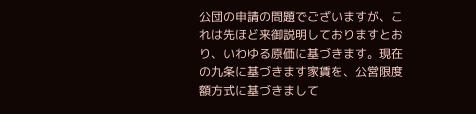公団の申請の問題でございますが、これは先ほど来御説明しておりますとおり、いわゆる原価に基づきます。現在の九条に基づきます家賃を、公営限度額方式に基づきまして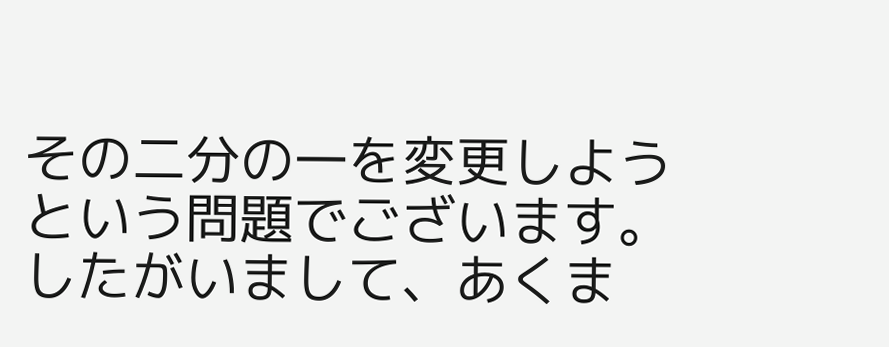その二分の一を変更しようという問題でございます。したがいまして、あくま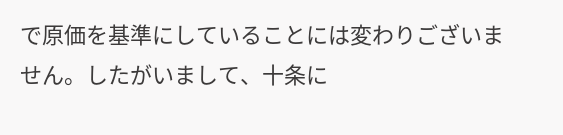で原価を基準にしていることには変わりございません。したがいまして、十条に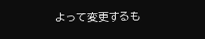よって変更するも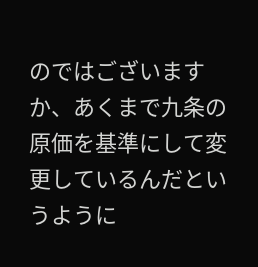のではございますか、あくまで九条の原価を基準にして変更しているんだというように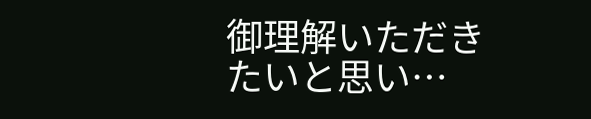御理解いただきたいと思い…